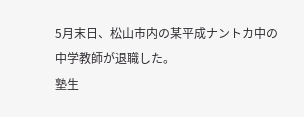5月末日、松山市内の某平成ナントカ中の中学教師が退職した。
塾生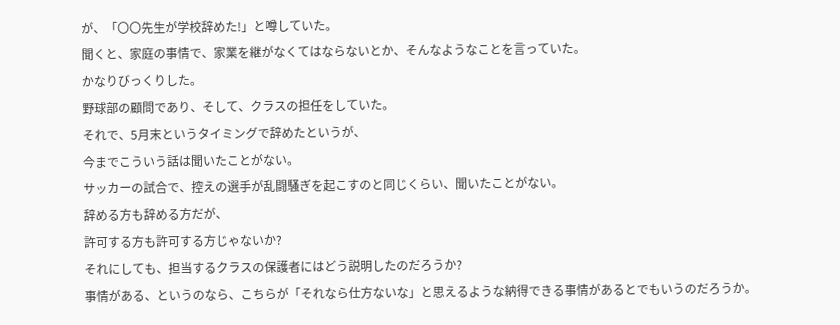が、「〇〇先生が学校辞めた!」と噂していた。
聞くと、家庭の事情で、家業を継がなくてはならないとか、そんなようなことを言っていた。
かなりびっくりした。
野球部の顧問であり、そして、クラスの担任をしていた。
それで、5月末というタイミングで辞めたというが、
今までこういう話は聞いたことがない。
サッカーの試合で、控えの選手が乱闘騒ぎを起こすのと同じくらい、聞いたことがない。
辞める方も辞める方だが、
許可する方も許可する方じゃないか?
それにしても、担当するクラスの保護者にはどう説明したのだろうか?
事情がある、というのなら、こちらが「それなら仕方ないな」と思えるような納得できる事情があるとでもいうのだろうか。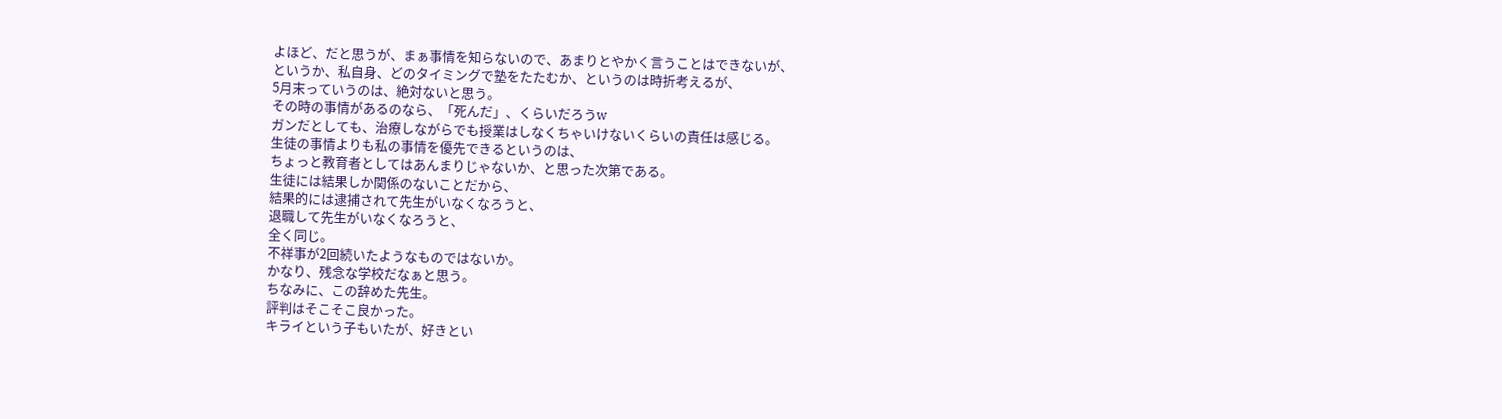よほど、だと思うが、まぁ事情を知らないので、あまりとやかく言うことはできないが、
というか、私自身、どのタイミングで塾をたたむか、というのは時折考えるが、
5月末っていうのは、絶対ないと思う。
その時の事情があるのなら、「死んだ」、くらいだろうw
ガンだとしても、治療しながらでも授業はしなくちゃいけないくらいの責任は感じる。
生徒の事情よりも私の事情を優先できるというのは、
ちょっと教育者としてはあんまりじゃないか、と思った次第である。
生徒には結果しか関係のないことだから、
結果的には逮捕されて先生がいなくなろうと、
退職して先生がいなくなろうと、
全く同じ。
不祥事が2回続いたようなものではないか。
かなり、残念な学校だなぁと思う。
ちなみに、この辞めた先生。
評判はそこそこ良かった。
キライという子もいたが、好きとい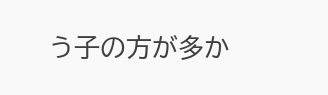う子の方が多か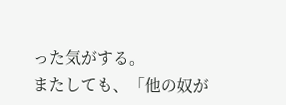った気がする。
またしても、「他の奴が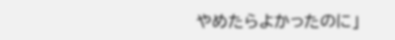やめたらよかったのに」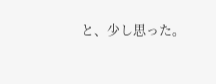と、少し思った。